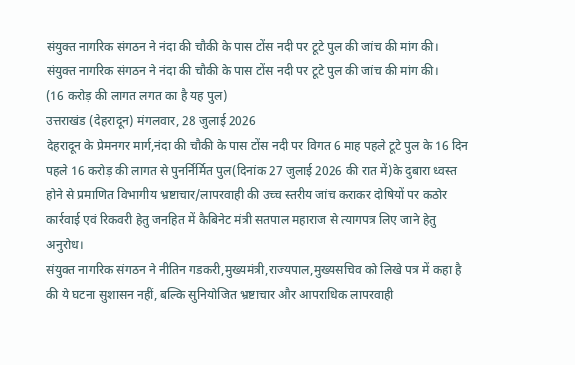संयुक्त नागरिक संगठन ने नंदा की चौकी के पास टोंस नदी पर टूटे पुल की जांच की मांग की।
संयुक्त नागरिक संगठन ने नंदा की चौकी के पास टोंस नदी पर टूटे पुल की जांच की मांग की।
(16 करोड़ की लागत लगत का है यह पुल)
उत्तराखंड (देहरादून) मंगलवार, 28 जुलाई 2026
देहरादून के प्रेमनगर मार्ग,नंदा की चौकी के पास टोंस नदी पर विगत 6 माह पहले टूटे पुल के 16 दिन पहले 16 करोड़ की लागत से पुनर्निर्मित पुल(दिनांक 27 जुलाई 2026 की रात में)के दुबारा ध्वस्त होने से प्रमाणित विभागीय भ्रष्टाचार/लापरवाही की उच्च स्तरीय जांच कराकर दोषियों पर कठोर कार्रवाई एवं रिकवरी हेतु जनहित में कैबिनेट मंत्री सतपाल महाराज से त्यागपत्र लिए जाने हेतु अनुरोध।
संयुक्त नागरिक संगठन ने नीतिन गडकरी,मुख्यमंत्री,राज्यपाल,मुख्यसचिव को लिखे पत्र में कहा है की ये घटना सुशासन नहीं, बल्कि सुनियोजित भ्रष्टाचार और आपराधिक लापरवाही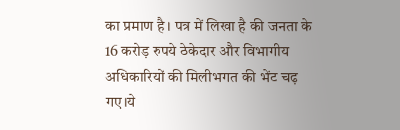का प्रमाण है। पत्र में लिखा है की जनता के 16 करोड़ रुपये ठेकेदार और विभागीय अधिकारियों की मिलीभगत की भेंट चढ़ गए।ये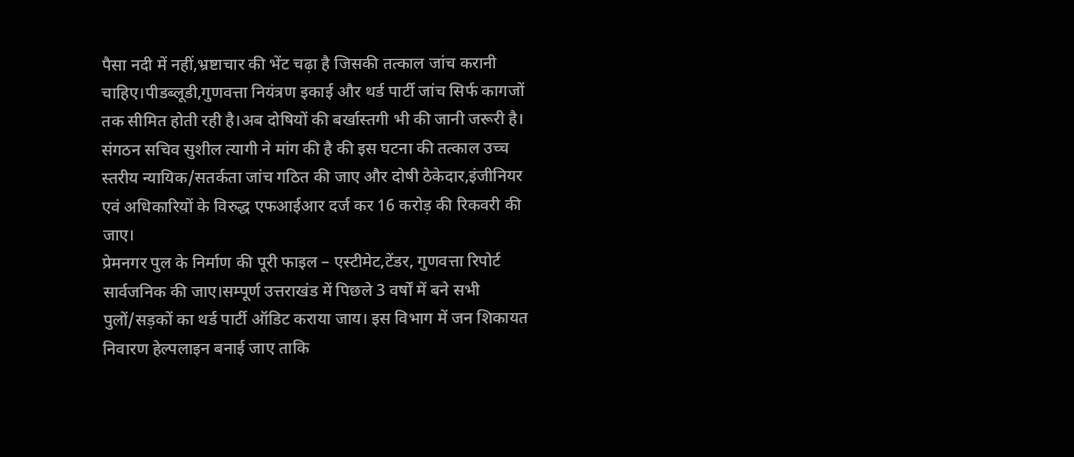पैसा नदी में नहीं,भ्रष्टाचार की भेंट चढ़ा है जिसकी तत्काल जांच करानी चाहिए।पीडब्लूडी,गुणवत्ता नियंत्रण इकाई और थर्ड पार्टी जांच सिर्फ कागजों तक सीमित होती रही है।अब दोषियों की बर्खास्तगी भी की जानी जरूरी है।
संगठन सचिव सुशील त्यागी ने मांग की है की इस घटना की तत्काल उच्च स्तरीय न्यायिक/सतर्कता जांच गठित की जाए और दोषी ठेकेदार,इंजीनियर एवं अधिकारियों के विरुद्ध एफआईआर दर्ज कर 16 करोड़ की रिकवरी की जाए।
प्रेमनगर पुल के निर्माण की पूरी फाइल – एस्टीमेट,टेंडर, गुणवत्ता रिपोर्ट सार्वजनिक की जाए।सम्पूर्ण उत्तराखंड में पिछले 3 वर्षों में बने सभी पुलों/सड़कों का थर्ड पार्टी ऑडिट कराया जाय। इस विभाग में जन शिकायत निवारण हेल्पलाइन बनाई जाए ताकि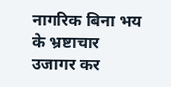नागरिक बिना भय के भ्रष्टाचार उजागर कर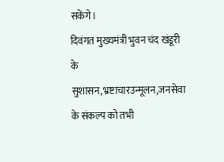सकेंगे।
दिवंगत मुख्यमंत्री भुवन चंद खंडूरी के सुशासन,भ्रष्टाचारउन्मूलन,जनसेवा के संकल्प को तभी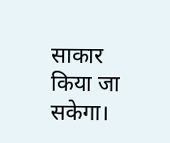साकार किया जा सकेगा।